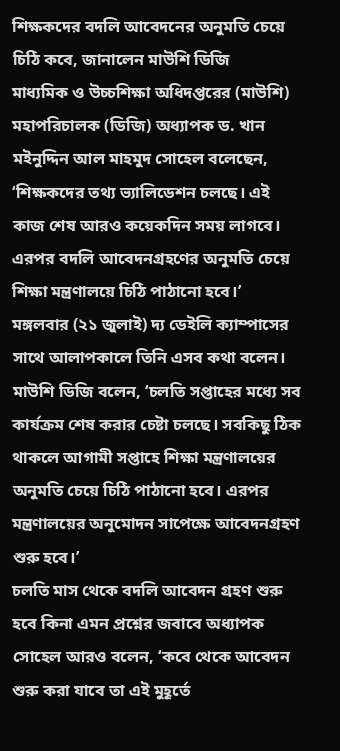শিক্ষকদের বদলি আবেদনের অনুমতি চেয়ে চিঠি কবে, জানালেন মাউশি ডিজি
মাধ্যমিক ও উচ্চশিক্ষা অধিদপ্তরের (মাউশি) মহাপরিচালক (ডিজি) অধ্যাপক ড. খান মইনুদ্দিন আল মাহমুদ সোহেল বলেছেন, ‘শিক্ষকদের তথ্য ভ্যালিডেশন চলছে। এই কাজ শেষ আরও কয়েকদিন সময় লাগবে। এরপর বদলি আবেদনগ্রহণের অনুমতি চেয়ে শিক্ষা মন্ত্রণালয়ে চিঠি পাঠানো হবে।’
মঙ্গলবার (২১ জুলাই) দ্য ডেইলি ক্যাম্পাসের সাথে আলাপকালে তিনি এসব কথা বলেন।
মাউশি ডিজি বলেন, ‘চলতি সপ্তাহের মধ্যে সব কার্যক্রম শেষ করার চেষ্টা চলছে। সবকিছু ঠিক থাকলে আগামী সপ্তাহে শিক্ষা মন্ত্রণালয়ের অনুমতি চেয়ে চিঠি পাঠানো হবে। এরপর মন্ত্রণালয়ের অনুমোদন সাপেক্ষে আবেদনগ্রহণ শুরু হবে।’
চলতি মাস থেকে বদলি আবেদন গ্রহণ শুরু হবে কিনা এমন প্রশ্নের জবাবে অধ্যাপক সোহেল আরও বলেন, ‘কবে থেকে আবেদন শুরু করা যাবে তা এই মুহূর্তে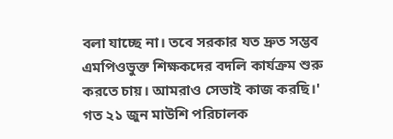বলা যাচ্ছে না। তবে সরকার যত দ্রুত সম্ভব এমপিওভুক্ত শিক্ষকদের বদলি কার্যক্রম শুরু করতে চায়। আমরাও সেভাই কাজ করছি।'
গত ২১ জুন মাউশি পরিচালক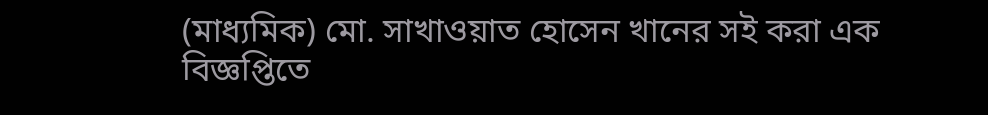(মাধ্যমিক) মো. সাখাওয়াত হোসেন খানের সই করা এক বিজ্ঞপ্তিতে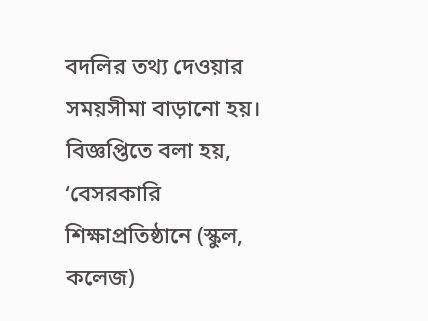বদলির তথ্য দেওয়ার সময়সীমা বাড়ানো হয়।
বিজ্ঞপ্তিতে বলা হয়, ‘বেসরকারি শিক্ষাপ্রতিষ্ঠানে (স্কুল, কলেজ)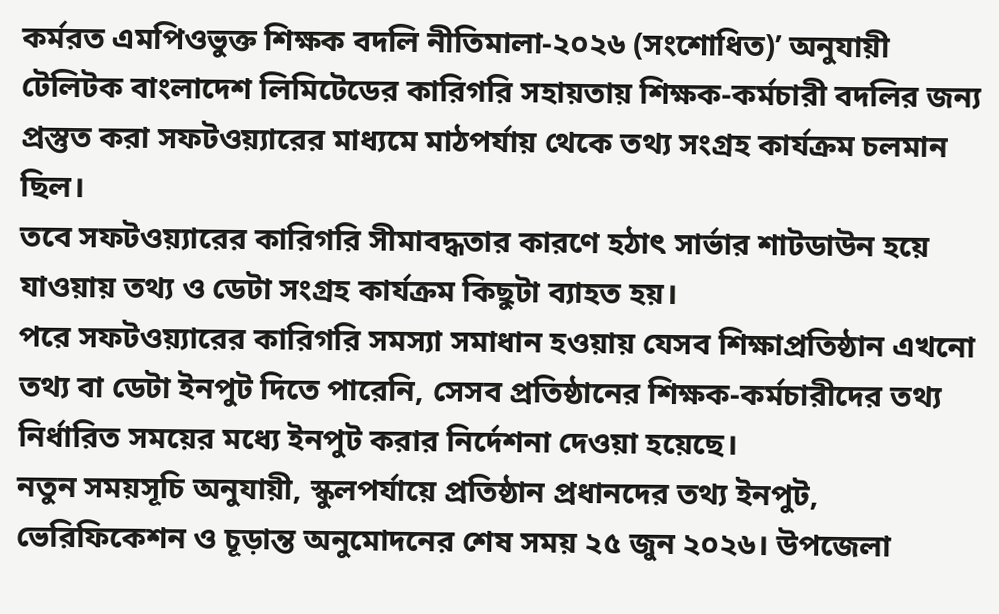কর্মরত এমপিওভুক্ত শিক্ষক বদলি নীতিমালা-২০২৬ (সংশোধিত)’ অনুযায়ী টেলিটক বাংলাদেশ লিমিটেডের কারিগরি সহায়তায় শিক্ষক-কর্মচারী বদলির জন্য প্রস্তুত করা সফটওয়্যারের মাধ্যমে মাঠপর্যায় থেকে তথ্য সংগ্রহ কার্যক্রম চলমান ছিল।
তবে সফটওয়্যারের কারিগরি সীমাবদ্ধতার কারণে হঠাৎ সার্ভার শাটডাউন হয়ে যাওয়ায় তথ্য ও ডেটা সংগ্রহ কার্যক্রম কিছুটা ব্যাহত হয়।
পরে সফটওয়্যারের কারিগরি সমস্যা সমাধান হওয়ায় যেসব শিক্ষাপ্রতিষ্ঠান এখনো তথ্য বা ডেটা ইনপুট দিতে পারেনি, সেসব প্রতিষ্ঠানের শিক্ষক-কর্মচারীদের তথ্য নির্ধারিত সময়ের মধ্যে ইনপুট করার নির্দেশনা দেওয়া হয়েছে।
নতুন সময়সূচি অনুযায়ী, স্কুলপর্যায়ে প্রতিষ্ঠান প্রধানদের তথ্য ইনপুট, ভেরিফিকেশন ও চূড়ান্ত অনুমোদনের শেষ সময় ২৫ জুন ২০২৬। উপজেলা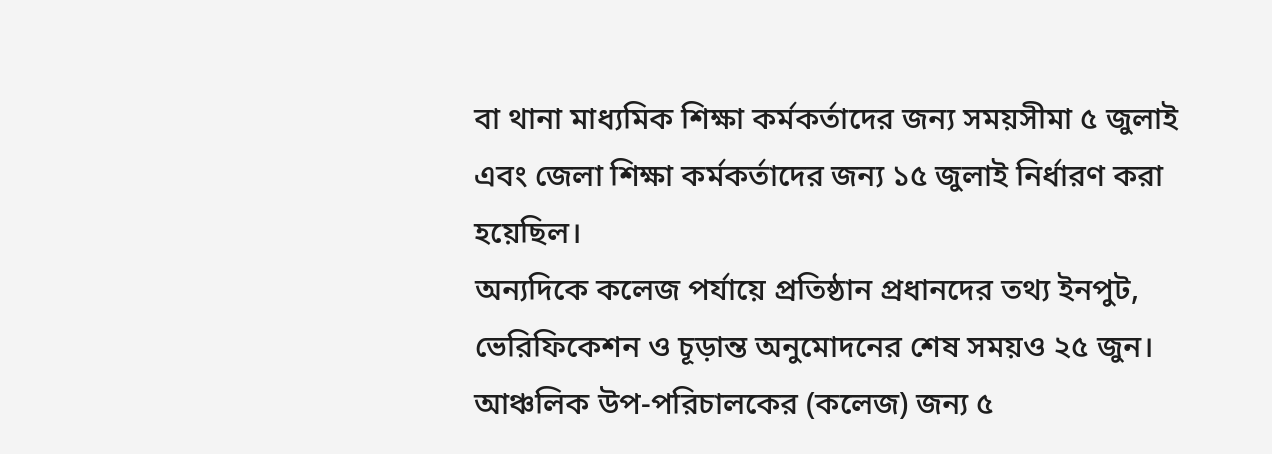বা থানা মাধ্যমিক শিক্ষা কর্মকর্তাদের জন্য সময়সীমা ৫ জুলাই এবং জেলা শিক্ষা কর্মকর্তাদের জন্য ১৫ জুলাই নির্ধারণ করা হয়েছিল।
অন্যদিকে কলেজ পর্যায়ে প্রতিষ্ঠান প্রধানদের তথ্য ইনপুট, ভেরিফিকেশন ও চূড়ান্ত অনুমোদনের শেষ সময়ও ২৫ জুন। আঞ্চলিক উপ-পরিচালকের (কলেজ) জন্য ৫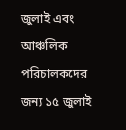জুলাই এবং আঞ্চলিক পরিচালকদের জন্য ১৫ জুলাই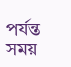পর্যন্ত সময়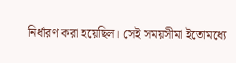নির্ধারণ করা হয়েছিল। সেই সময়সীমা ইতোমধ্যে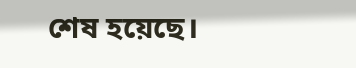শেষ হয়েছে।